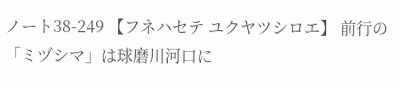ノート38-249 【フネハセテ ユクヤツシロエ】 前行の「ミヅシマ」は球磨川河口に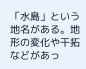「水島」という地名がある。地形の変化や干拓などがあっ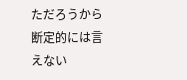ただろうから断定的には言えない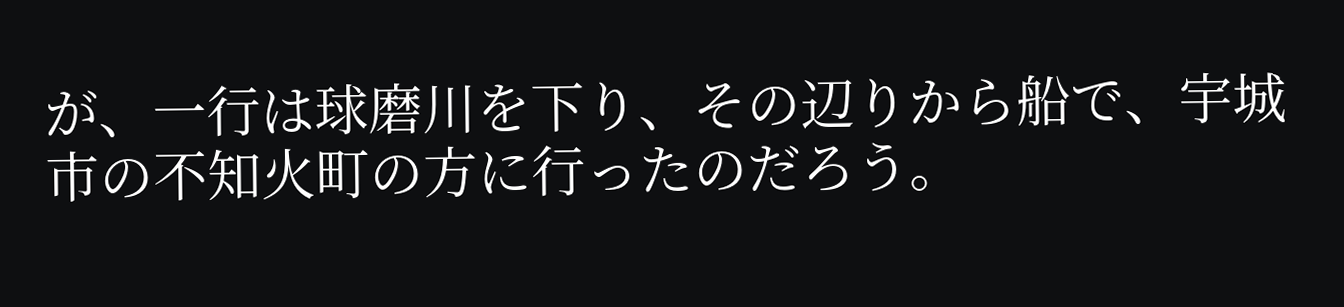が、一行は球磨川を下り、その辺りから船で、宇城市の不知火町の方に行ったのだろう。